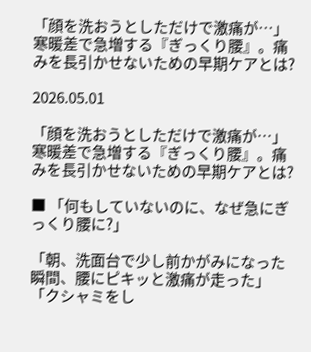「顔を洗おうとしただけで激痛が…」寒暖差で急増する『ぎっくり腰』。痛みを長引かせないための早期ケアとは?

2026.05.01

「顔を洗おうとしただけで激痛が…」寒暖差で急増する『ぎっくり腰』。痛みを長引かせないための早期ケアとは?

■ 「何もしていないのに、なぜ急にぎっくり腰に?」

「朝、洗面台で少し前かがみになった瞬間、腰にピキッと激痛が走った」「クシャミをし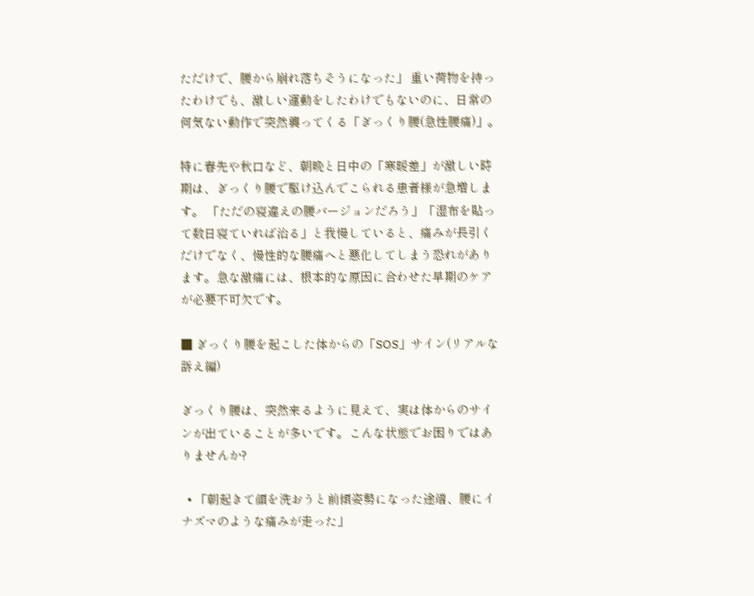ただけで、腰から崩れ落ちそうになった」 重い荷物を持ったわけでも、激しい運動をしたわけでもないのに、日常の何気ない動作で突然襲ってくる「ぎっくり腰(急性腰痛)」。

特に春先や秋口など、朝晩と日中の「寒暖差」が激しい時期は、ぎっくり腰で駆け込んでこられる患者様が急増します。 「ただの寝違えの腰バージョンだろう」「湿布を貼って数日寝ていれば治る」と我慢していると、痛みが長引くだけでなく、慢性的な腰痛へと悪化してしまう恐れがあります。急な激痛には、根本的な原因に合わせた早期のケアが必要不可欠です。

■ ぎっくり腰を起こした体からの「SOS」サイン(リアルな訴え編)

ぎっくり腰は、突然来るように見えて、実は体からのサインが出ていることが多いです。こんな状態でお困りではありませんか?

  • 「朝起きて顔を洗おうと前傾姿勢になった途端、腰にイナズマのような痛みが走った」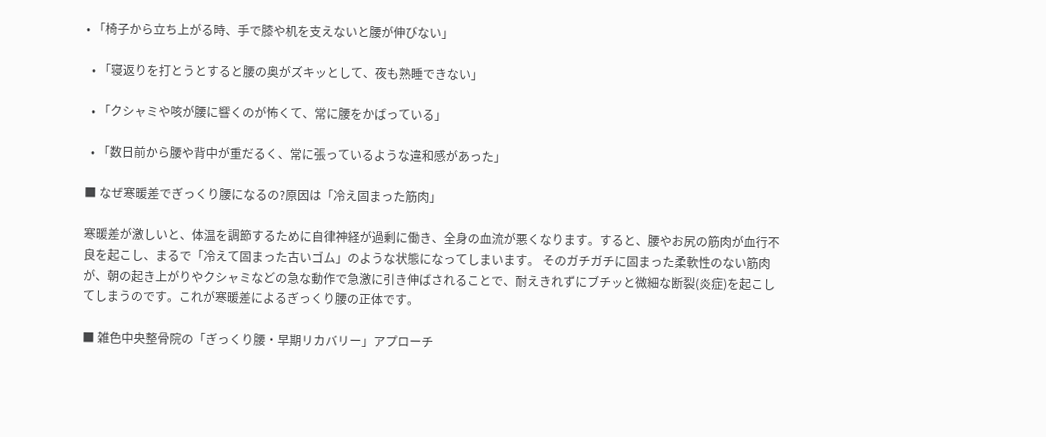• 「椅子から立ち上がる時、手で膝や机を支えないと腰が伸びない」

  • 「寝返りを打とうとすると腰の奥がズキッとして、夜も熟睡できない」

  • 「クシャミや咳が腰に響くのが怖くて、常に腰をかばっている」

  • 「数日前から腰や背中が重だるく、常に張っているような違和感があった」

■ なぜ寒暖差でぎっくり腰になるの?原因は「冷え固まった筋肉」

寒暖差が激しいと、体温を調節するために自律神経が過剰に働き、全身の血流が悪くなります。すると、腰やお尻の筋肉が血行不良を起こし、まるで「冷えて固まった古いゴム」のような状態になってしまいます。 そのガチガチに固まった柔軟性のない筋肉が、朝の起き上がりやクシャミなどの急な動作で急激に引き伸ばされることで、耐えきれずにブチッと微細な断裂(炎症)を起こしてしまうのです。これが寒暖差によるぎっくり腰の正体です。

■ 雑色中央整骨院の「ぎっくり腰・早期リカバリー」アプローチ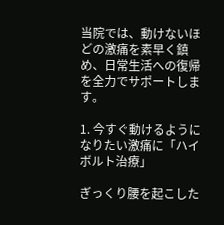当院では、動けないほどの激痛を素早く鎮め、日常生活への復帰を全力でサポートします。

1. 今すぐ動けるようになりたい激痛に「ハイボルト治療」

ぎっくり腰を起こした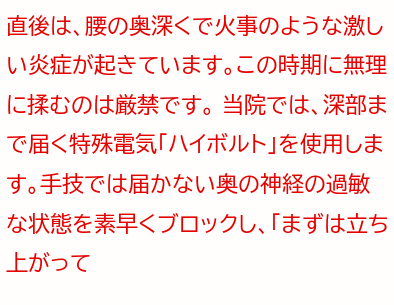直後は、腰の奥深くで火事のような激しい炎症が起きています。この時期に無理に揉むのは厳禁です。 当院では、深部まで届く特殊電気「ハイボルト」を使用します。手技では届かない奥の神経の過敏な状態を素早くブロックし、「まずは立ち上がって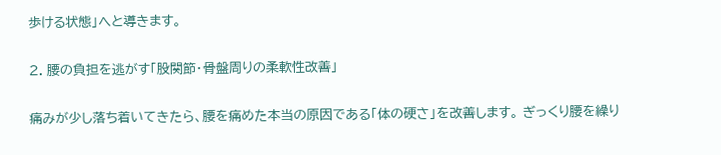歩ける状態」へと導きます。

2. 腰の負担を逃がす「股関節・骨盤周りの柔軟性改善」

痛みが少し落ち着いてきたら、腰を痛めた本当の原因である「体の硬さ」を改善します。 ぎっくり腰を繰り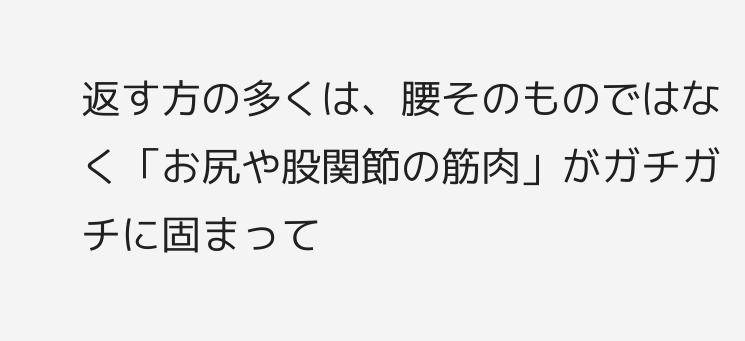返す方の多くは、腰そのものではなく「お尻や股関節の筋肉」がガチガチに固まって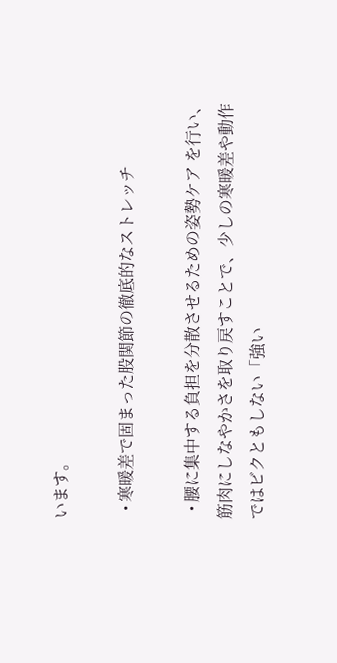います。

  • 寒暖差で固まった股関節の徹底的なストレッチ

  • 腰に集中する負担を分散させるための姿勢ケア を行い、筋肉にしなやかさを取り戻すことで、少しの寒暖差や動作ではビクともしない「強い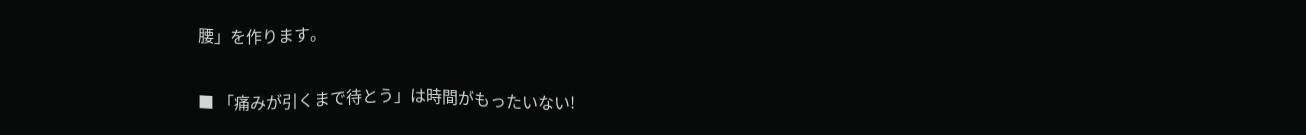腰」を作ります。

■ 「痛みが引くまで待とう」は時間がもったいない!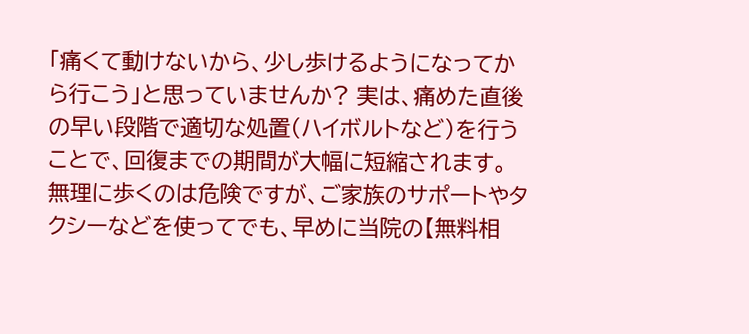「痛くて動けないから、少し歩けるようになってから行こう」と思っていませんか? 実は、痛めた直後の早い段階で適切な処置(ハイボルトなど)を行うことで、回復までの期間が大幅に短縮されます。無理に歩くのは危険ですが、ご家族のサポートやタクシーなどを使ってでも、早めに当院の【無料相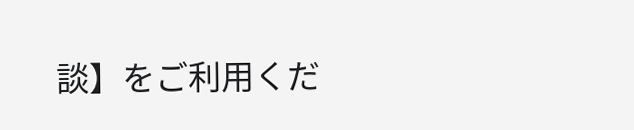談】をご利用くだ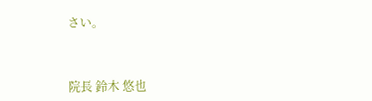さい。



院長 鈴木 悠也